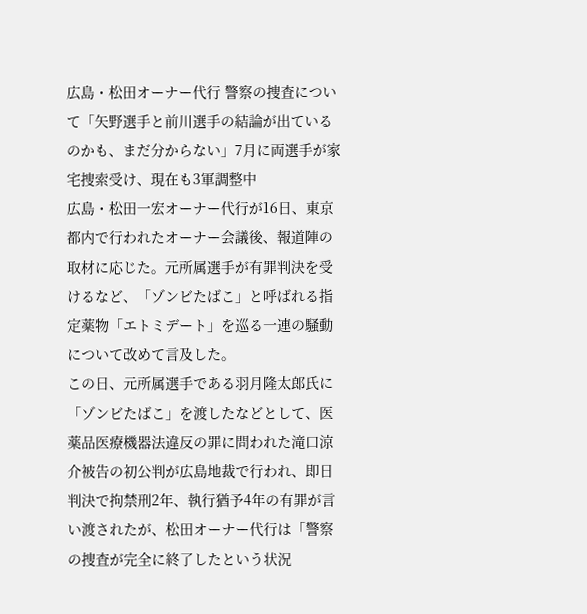広島・松田オーナー代行 警察の捜査について「矢野選手と前川選手の結論が出ているのかも、まだ分からない」7月に両選手が家宅捜索受け、現在も3軍調整中
広島・松田一宏オーナー代行が16日、東京都内で行われたオーナー会議後、報道陣の取材に応じた。元所属選手が有罪判決を受けるなど、「ゾンビたばこ」と呼ばれる指定薬物「エトミデート」を巡る一連の騒動について改めて言及した。
この日、元所属選手である羽月隆太郎氏に「ゾンビたばこ」を渡したなどとして、医薬品医療機器法違反の罪に問われた滝口涼介被告の初公判が広島地裁で行われ、即日判決で拘禁刑2年、執行猶予4年の有罪が言い渡されたが、松田オーナー代行は「警察の捜査が完全に終了したという状況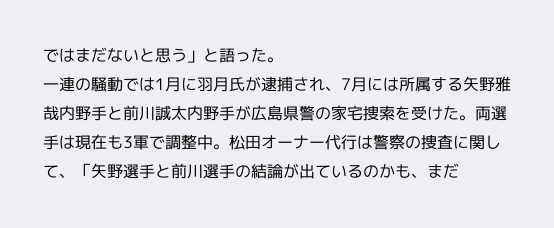ではまだないと思う」と語った。
一連の騒動では1月に羽月氏が逮捕され、7月には所属する矢野雅哉内野手と前川誠太内野手が広島県警の家宅捜索を受けた。両選手は現在も3軍で調整中。松田オーナー代行は警察の捜査に関して、「矢野選手と前川選手の結論が出ているのかも、まだ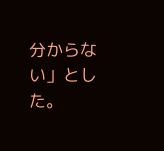分からない」とした。